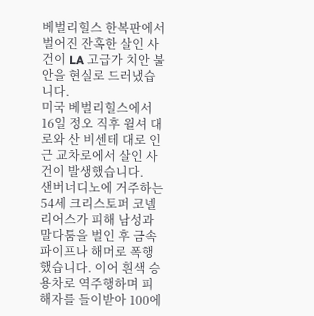베벌리힐스 한복판에서 벌어진 잔혹한 살인 사건이 LA 고급가 치안 불안을 현실로 드러냈습니다.
미국 베벌리힐스에서 16일 정오 직후 윌셔 대로와 산 비센테 대로 인근 교차로에서 살인 사건이 발생했습니다.
샌버너디노에 거주하는 54세 크리스토퍼 코넬리어스가 피해 남성과 말다툼을 벌인 후 금속 파이프나 해머로 폭행했습니다. 이어 흰색 승용차로 역주행하며 피해자를 들이받아 100에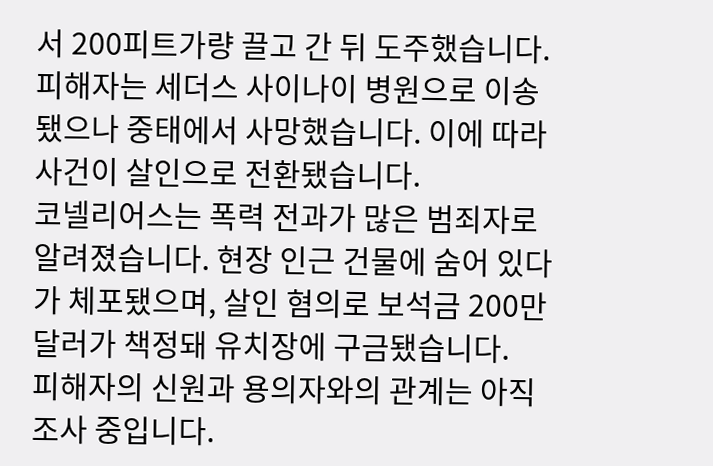서 200피트가량 끌고 간 뒤 도주했습니다.
피해자는 세더스 사이나이 병원으로 이송됐으나 중태에서 사망했습니다. 이에 따라 사건이 살인으로 전환됐습니다.
코넬리어스는 폭력 전과가 많은 범죄자로 알려졌습니다. 현장 인근 건물에 숨어 있다가 체포됐으며, 살인 혐의로 보석금 200만 달러가 책정돼 유치장에 구금됐습니다.
피해자의 신원과 용의자와의 관계는 아직 조사 중입니다.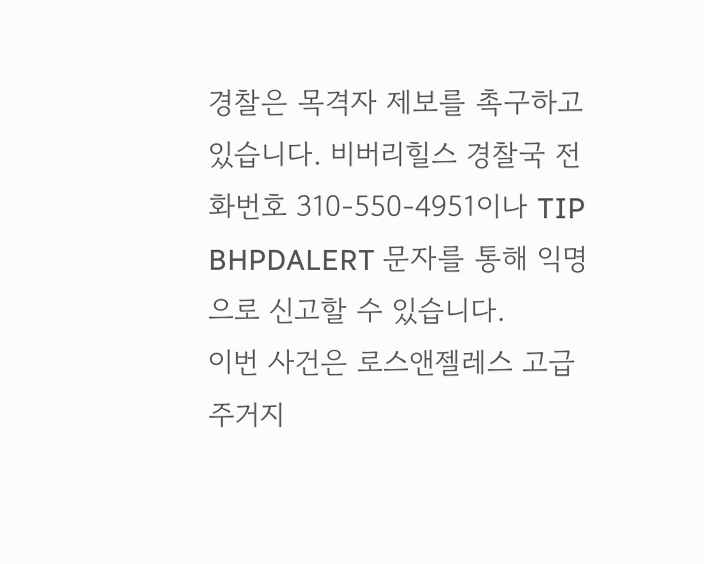경찰은 목격자 제보를 촉구하고 있습니다. 비버리힐스 경찰국 전화번호 310-550-4951이나 TIP BHPDALERT 문자를 통해 익명으로 신고할 수 있습니다.
이번 사건은 로스앤젤레스 고급 주거지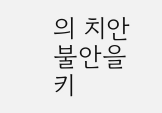의 치안 불안을 키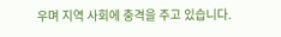우며 지역 사회에 충격을 주고 있습니다.